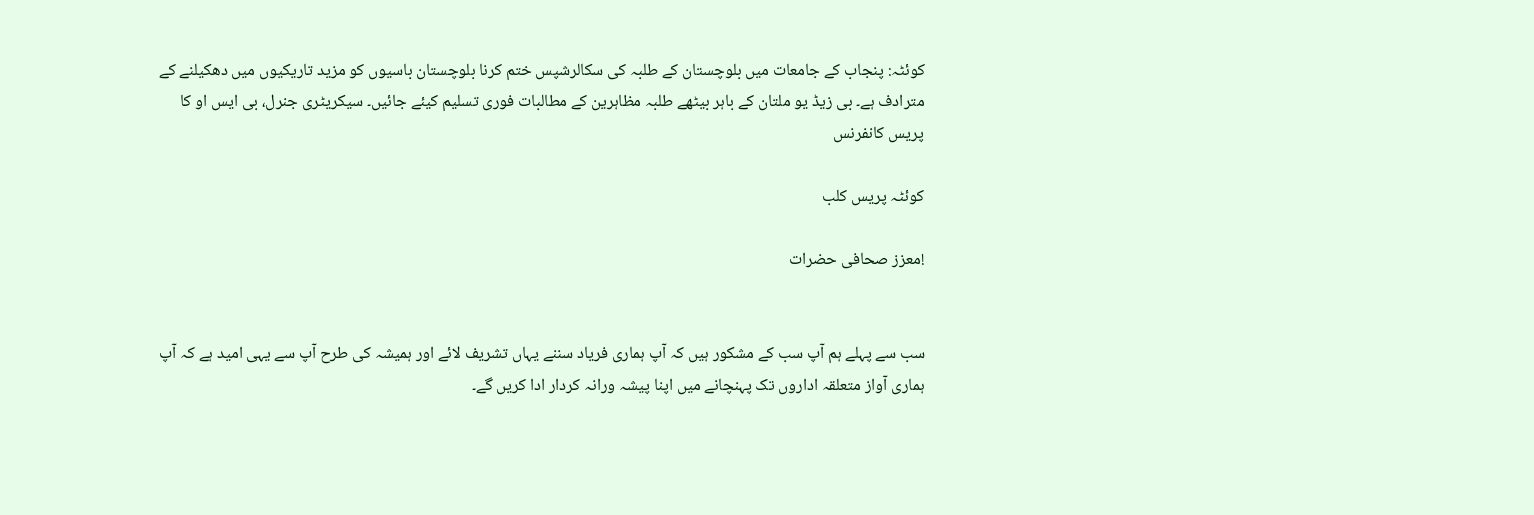کوئٹہ: پنجاب کے جامعات میں بلوچستان کے طلبہ کی سکالرشپس ختم کرنا بلوچستان باسیوں کو مزید تاریکیوں میں دھکیلنے کے مترادف ہے۔ بی زیڈ یو ملتان کے باہر بیٹھے طلبہ مظاہرین کے مطالبات فوری تسلیم کیئے جائیں۔ سیکریٹری جنرل، بی ایس او کا پریس کانفرنس

کوئٹہ پریس کلب

!معزز صحافی حضرات


سب سے پہلے ہم آپ سب کے مشکور ہیں کہ آپ ہماری فریاد سننے یہاں تشریف لائے اور ہمیشہ کی طرح آپ سے یہی امید ہے کہ آپ ہماری آواز متعلقہ اداروں تک پہنچانے میں اپنا پیشہ ورانہ کردار ادا کریں گے۔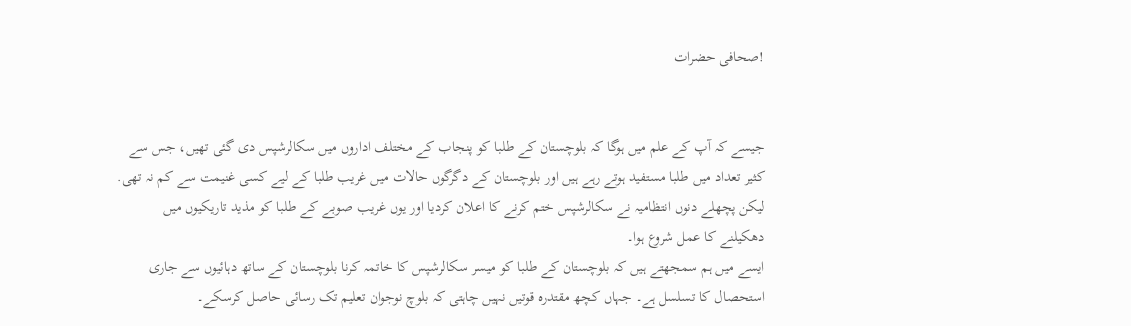!صحافی حضرات


جیسے کہ آپ کے علم میں ہوگا کہ بلوچستان کے طلبا کو پنجاب کے مختلف اداروں میں سکالرشپس دی گئی تھیں، جس سے کثیر تعداد میں طلبا مستفید ہوتے رہے ہیں اور بلوچستان کے دگرگوں حالات میں غریب طلبا کے لیے کسی غنیمت سے کم نہ تھی. لیکن پچھلے دنوں انتظامیہ نے سکالرشپس ختم کرنے کا اعلان کردیا اور یوں غریب صوبے کے طلبا کو مذید تاریکیوں میں دھکیلنے کا عمل شروع ہوا۔
ایسے میں ہم سمجھتے ہیں کہ بلوچستان کے طلبا کو میسر سکالرشپس کا خاتمہ کرنا بلوچستان کے ساتھ دہائیوں سے جاری استحصال کا تسلسل ہے۔ جہاں کچھ مقتدرہ قوتیں نہیں چاہتی کہ بلوچ نوجوان تعلیم تک رسائی حاصل کرسکے۔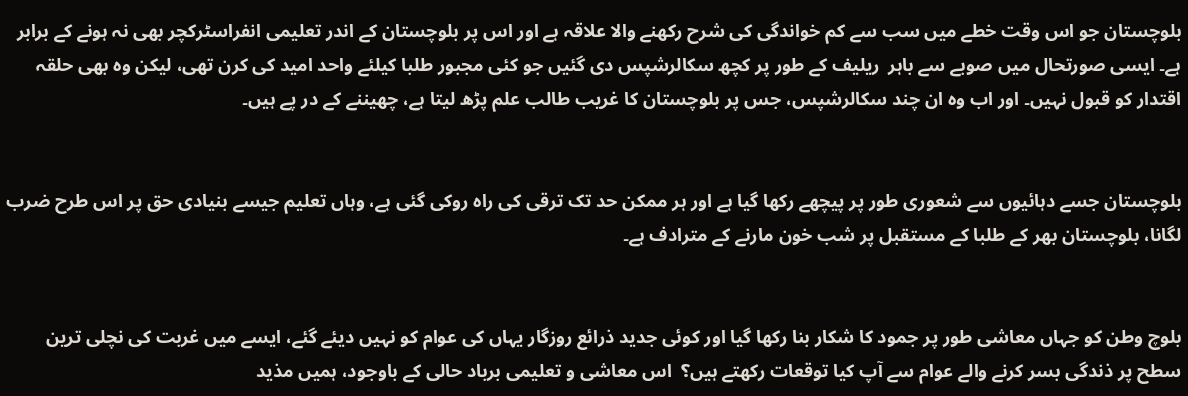بلوچستان جو اس وقت خطے میں سب سے کم خواندگی کی شرح رکھنے والا علاقہ ہے اور اس پر بلوچستان کے اندر تعلیمی انفراسٹرکچر بھی نہ ہونے کے برابر ہے۔ ایسی صورتحال میں صوبے سے باہر  ریلیف کے طور پر کچھ سکالرشپس دی گئیں جو کئی مجبور طلبا کیلئے واحد امید کی کرن تھی، لیکن وہ بھی حلقہ اقتدار کو قبول نہیں۔ اور اب وہ ان چند سکالرشپس، جس پر بلوچستان کا غریب طالب علم پڑھ لیتا ہے، چھیننے کے در پے ہیں۔


بلوچستان جسے دہائیوں سے شعوری طور پر پیچھے رکھا گیا ہے اور ہر ممکن حد تک ترقی کی راہ روکی گئی ہے، وہاں تعلیم جیسے بنیادی حق پر اس طرح ضرب لگانا، بلوچستان بھر کے طلبا کے مستقبل پر شب خون مارنے کے مترادف ہے۔


بلوچ وطن کو جہاں معاشی طور پر جمود کا شکار بنا رکھا گیا اور کوئی جدید ذرائع روزگار یہاں کی عوام کو نہیں دیئے گئے، ایسے میں غربت کی نچلی ترین سطح پر ذندگی بسر کرنے والے عوام سے آپ کیا توقعات رکھتے ہیں؟  اس معاشی و تعلیمی برباد حالی کے باوجود، ہمیں مذید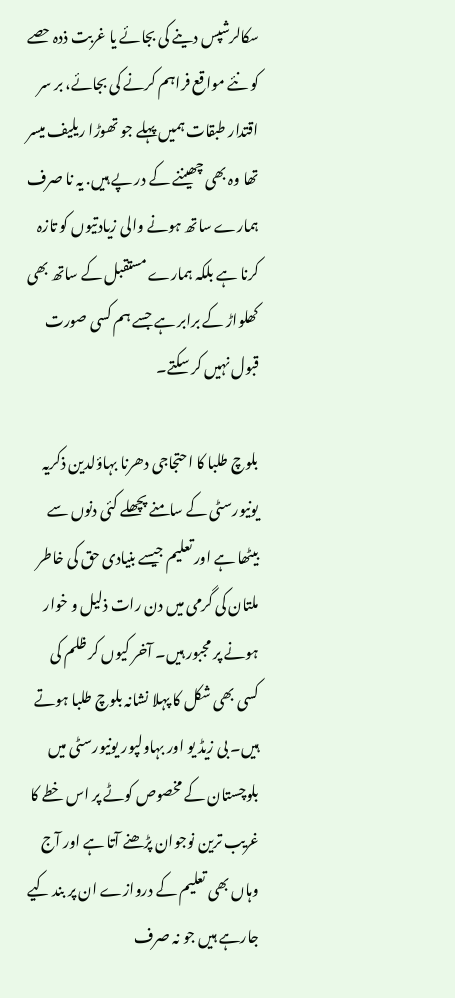سکالرشپس دینے کی بجائے یا غربت ذدہ حصے کو نئے مواقع فراہم کرنے کی بجائے، بر سر اقتدار طبقات ہمیں پہلے جو تھوڑا ریلیف میسر تھا وہ بھی چھیننے کے در پے ہیں. یہ نا صرف ہمارے ساتھ ہونے والی زیادتیوں کو تازہ کرنا ہے بلکہ ہمارے مستقبل کے ساتھ بھی کھلواڑ کے برابر ہے جسے ہم کسی صورت قبول نہیں کر سکتے۔

بلوچ طلبا کا احتجاجی دھرنا بہاؤلدین ذکریہ یونیورسٹی کے سامنے پچھلے کئی دنوں سے بیٹھا ہے اور تعلیم جیسے بنیادی حق کی خاطر ملتان کی گرمی میں دن رات ذلیل و خوار ہونے پر مجبور ہیں۔ آخر کیوں کر ظلم کی کسی بھی شکل کا پہلا نشانہ بلوچ طلبا ہوتے ہیں۔ بی زیڈ یو اور بہاولپور یونیورسٹی میں بلوچستان کے مخصوص کوٹے پر اس خطے کا غریب ترین نوجوان پڑھنے آتا ہے اور آج وہاں بھی تعلیم کے دروازے ان پر بند کیے جارہے ہیں جو نہ صرف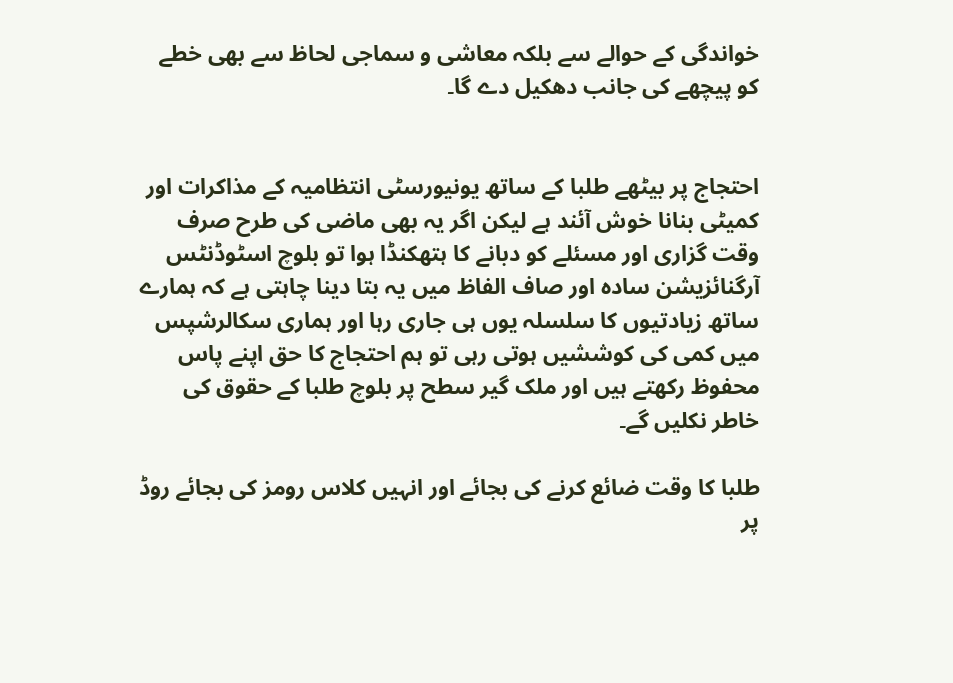خواندگی کے حوالے سے بلکہ معاشی و سماجی لحاظ سے بھی خطے کو پیچھے کی جانب دھکیل دے گا۔


احتجاج پر بیٹھے طلبا کے ساتھ یونیورسٹی انتظامیہ کے مذاکرات اور کمیٹی بنانا خوش آئند ہے لیکن اگر یہ بھی ماضی کی طرح صرف وقت گزاری اور مسئلے کو دبانے کا ہتھکنڈا ہوا تو بلوچ اسٹوڈنٹس آرگنائزیشن سادہ اور صاف الفاظ میں یہ بتا دینا چاہتی ہے کہ ہمارے ساتھ زیادتیوں کا سلسلہ یوں ہی جاری رہا اور ہماری سکالرشپس میں کمی کی کوششیں ہوتی رہی تو ہم احتجاج کا حق اپنے پاس محفوظ رکھتے ہیں اور ملک گیر سطح پر بلوچ طلبا کے حقوق کی خاطر نکلیں گے۔

طلبا کا وقت ضائع کرنے کی بجائے اور انہیں کلاس رومز کی بجائے روڈ پر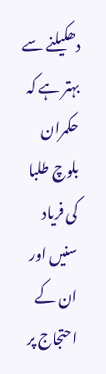دھکیلنے سے بہتر ہے کہ حکمران بلوچ طلبا کی فریاد سنیں اور ان کے احتجاج پر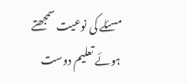مسئلے کی نوعیت سمجھتے ہوئے تعلیم دوست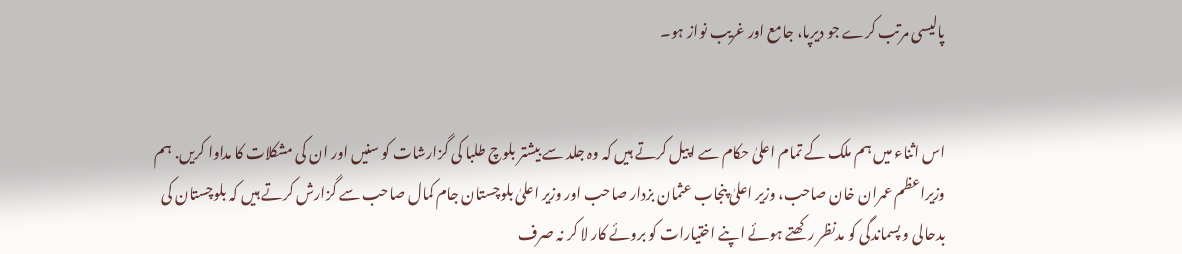پالیسی مرتب کرے جو دیرپا، جامع اور غریب نواز ہو۔


اس اثناء میں ہم ملک کے تمام اعلیٰ حکام سے اپیل کرتے ہیں کہ وہ جلد سے بیشتر بلوچ طلبا کی گزارشات کو سنیں اور ان کی مشکلات کا مداوا کریں. ہم  وزیراعظم عمران خان صاحب، وزیر اعلیٰ پنجاب عثمان بزدار صاحب اور وزیر اعلیٰ بلوچستان جام کمال صاحب سے گزارش کرتے ہیں کہ بلوچستان کی بدحالی و پسماندگی کو مدنظر رکھتے ہوئے اپنے اختیارات کو بروئے کار لا کر نہ صرف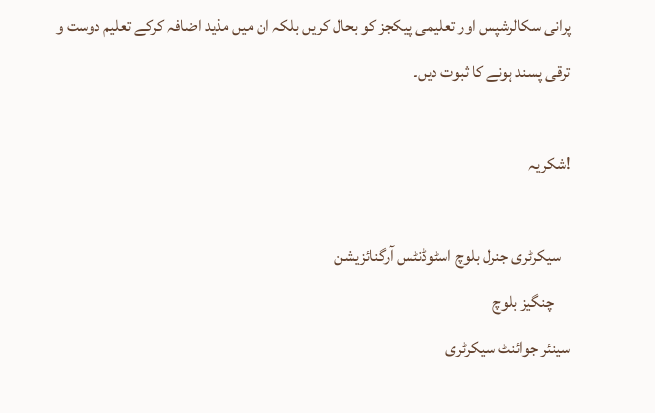پرانی سکالرشپس اور تعلیمی پیکجز کو بحال کریں بلکہ ان میں مذید اضافہ کرکے تعلیم دوست و ترقی پسند ہونے کا ثبوت دیں۔

!شکریہ

   سیکرٹری جنرل بلوچ اسٹوڈنٹس آرگنائزیشن
     چنگیز بلوچ
سینئر جوائنٹ سیکرٹری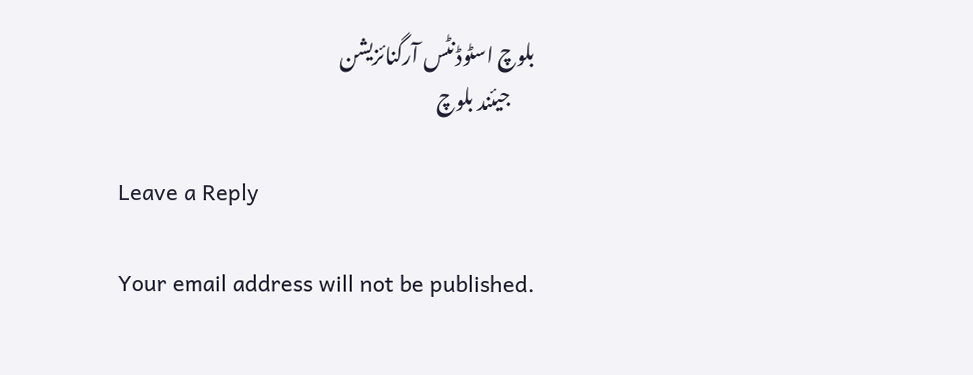بلوچ اسٹوڈنٹس آرگنائزیشن
      جیئند بلوچ

Leave a Reply

Your email address will not be published.